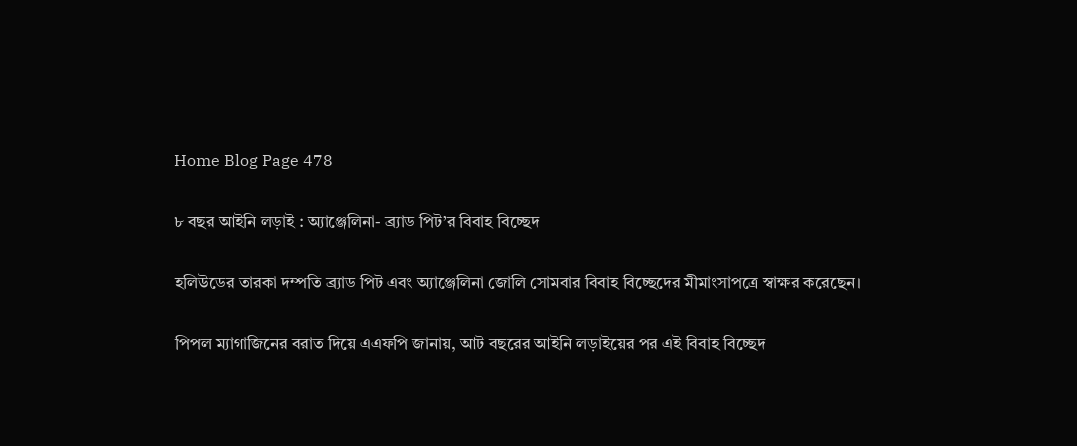Home Blog Page 478

৮ বছর আইনি লড়াই : অ্যাঞ্জেলিনা- ব্র্যাড পিট’র বিবাহ বিচ্ছেদ

হলিউডের তারকা দম্পতি ব্র্যাড পিট এবং অ্যাঞ্জেলিনা জোলি সোমবার বিবাহ বিচ্ছেদের মীমাংসাপত্রে স্বাক্ষর করেছেন।

পিপল ম্যাগাজিনের বরাত দিয়ে এএফপি জানায়, আট বছরের আইনি লড়াইয়ের পর এই বিবাহ বিচ্ছেদ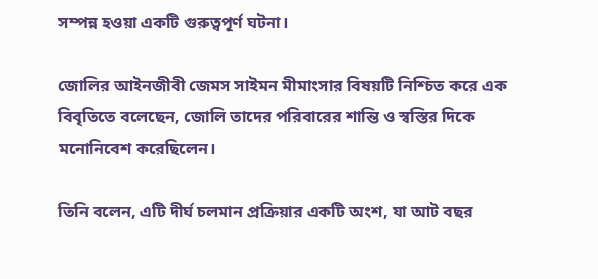সম্পন্ন হওয়া একটি গুরুত্বপূর্ণ ঘটনা।

জোলির আইনজীবী জেমস সাইমন মীমাংসার বিষয়টি নিশ্চিত করে এক বিবৃতিতে বলেছেন, জোলি তাদের পরিবারের শান্তি ও স্বস্তির দিকে মনোনিবেশ করেছিলেন।

তিনি বলেন, এটি দীর্ঘ চলমান প্রক্রিয়ার একটি অংশ, যা আট বছর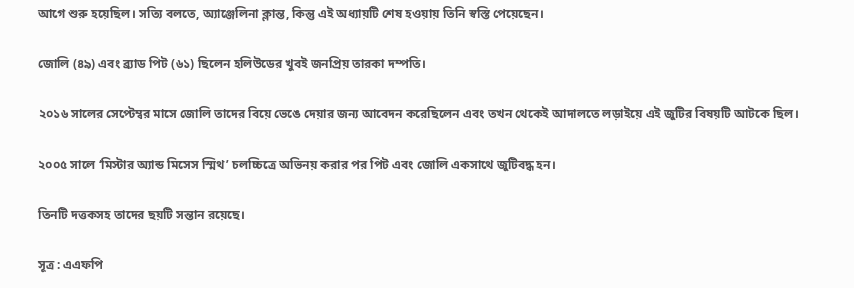আগে শুরু হয়েছিল। সত্যি বলতে, অ্যাঞ্জেলিনা ক্লান্ত, কিন্তু এই অধ্যায়টি শেষ হওয়ায় তিনি স্বস্তি পেয়েছেন।

জোলি (৪৯) এবং ব্র্যাড পিট (৬১) ছিলেন হলিউডের খুবই জনপ্রিয় তারকা দম্পতি।

২০১৬ সালের সেপ্টেম্বর মাসে জোলি তাদের বিয়ে ভেঙে দেয়ার জন্য আবেদন করেছিলেন এবং তখন থেকেই আদালতে লড়াইয়ে এই জুটির বিষয়টি আটকে ছিল।

২০০৫ সালে ‘মিস্টার অ্যান্ড মিসেস স্মিথ’ চলচ্চিত্রে অভিনয় করার পর পিট এবং জোলি একসাথে জুটিবদ্ধ হন।

তিনটি দত্তকসহ তাদের ছয়টি সন্তান রয়েছে।

সূত্র : এএফপি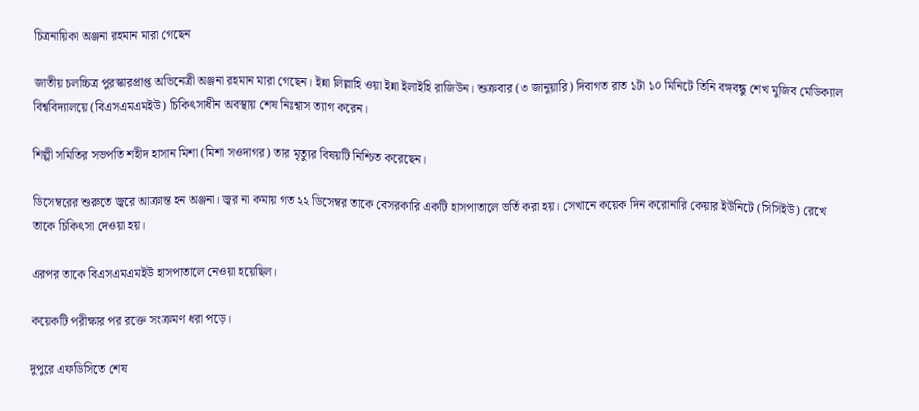চিত্রনায়িকা অঞ্জনা রহমান মারা গেছেন

জাতীয় চলচ্চিত্র পুরস্কারপ্রাপ্ত অভিনেত্রী অঞ্জনা রহমান মারা গেছেন। ইন্না লিল্লাহি ওয়া ইন্না ইলাইহি রাজিউন। শুক্রবার (৩ জানুয়ারি) দিবাগত রাত ১টা ১০ মিনিটে তিনি বঙ্গবন্ধু শেখ মুজিব মেডিক্যাল বিশ্ববিদ্যালয়ে (বিএসএমএমইউ) চিকিৎসাধীন অবস্থায় শেষ নিঃশ্বাস ত্যাগ করেন।

শিল্পী সমিতির সভপতি শহীদ হাসান মিশা (মিশা সওদাগর) তার মৃত্যুর বিষয়টি নিশ্চিত করেছেন।

ডিসেম্বরের শুরুতে জ্বরে আক্রান্ত হন অঞ্জনা। জ্বর না কমায় গত ২২ ডিসেম্বর তাকে বেসরকারি একটি হাসপাতালে ভর্তি করা হয়। সেখানে কয়েক দিন করোনারি কেয়ার ইউনিটে (সিসিইউ) রেখে তাকে চিকিৎসা দেওয়া হয়।

এরপর তাকে বিএসএমএমইউ হাসপাতালে নেওয়া হয়েছিল।

কয়েকটি পরীক্ষার পর রক্তে সংক্রমণ ধরা পড়ে।

দুপুরে এফডিসিতে শেষ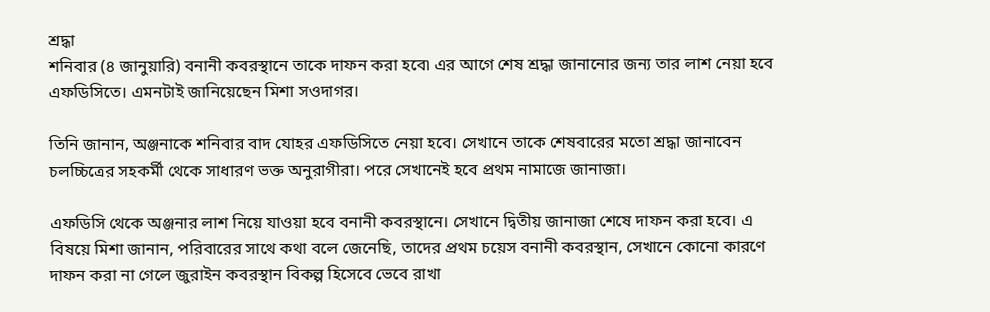শ্রদ্ধা
শনিবার (৪ জানুয়ারি) বনানী কবরস্থানে তাকে দাফন করা হবে৷ এর আগে শেষ শ্রদ্ধা জানানোর জন্য তার লাশ নেয়া হবে এফডিসিতে। এমনটাই জানিয়েছেন মিশা সওদাগর।

তিনি জানান, অঞ্জনাকে শনিবার বাদ যোহর এফডিসিতে নেয়া হবে। সেখানে তাকে শেষবারের মতো শ্রদ্ধা জানাবেন চলচ্চিত্রের সহকর্মী থেকে সাধারণ ভক্ত অনুরাগীরা। পরে সেখানেই হবে প্রথম নামাজে জানাজা।

এফডিসি থেকে অঞ্জনার লাশ নিয়ে যাওয়া হবে বনানী কবরস্থানে। সেখানে দ্বিতীয় জানাজা শেষে দাফন করা হবে। এ বিষয়ে মিশা জানান, পরিবারের সাথে কথা বলে জেনেছি, তাদের প্রথম চয়েস বনানী কবরস্থান, সেখানে কোনো কারণে দাফন করা না গেলে জুরাইন কবরস্থান বিকল্প হিসেবে ভেবে রাখা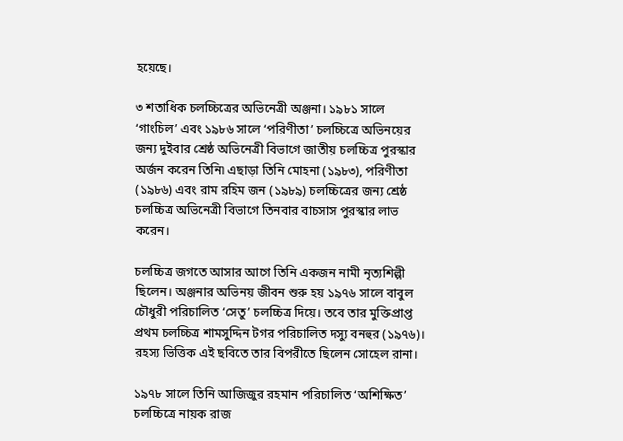হয়েছে।

৩ শতাধিক চলচ্চিত্রের অভিনেত্রী অঞ্জনা। ১৯৮১ সালে ‘গাংচিল’ এবং ১৯৮৬ সালে ‘পরিণীতা’ চলচ্চিত্রে অভিনয়ের জন্য দুইবার শ্রেষ্ঠ অভিনেত্রী বিভাগে জাতীয় চলচ্চিত্র পুরস্কার অর্জন করেন তিনি৷ এছাড়া তিনি মোহনা (১৯৮৩), পরিণীতা (১৯৮৬) এবং রাম রহিম জন (১৯৮৯) চলচ্চিত্রের জন্য শ্রেষ্ঠ চলচ্চিত্র অভিনেত্রী বিভাগে তিনবার বাচসাস পুরস্কার লাভ করেন।

চলচ্চিত্র জগতে আসার আগে তিনি একজন নামী নৃত্যশিল্পী ছিলেন। অঞ্জনার অভিনয় জীবন শুরু হয় ১৯৭৬ সালে বাবুল চৌধুরী পরিচালিত ‘সেতু’ চলচ্চিত্র দিয়ে। তবে তার মুক্তিপ্রাপ্ত প্রথম চলচ্চিত্র শামসুদ্দিন টগর পরিচালিত দস্যু বনহুর (১৯৭৬)। রহস্য ভিত্তিক এই ছবিতে তার বিপরীতে ছিলেন সোহেল রানা।

১৯৭৮ সালে তিনি আজিজুর রহমান পরিচালিত ‘অশিক্ষিত’ চলচ্চিত্রে নায়ক রাজ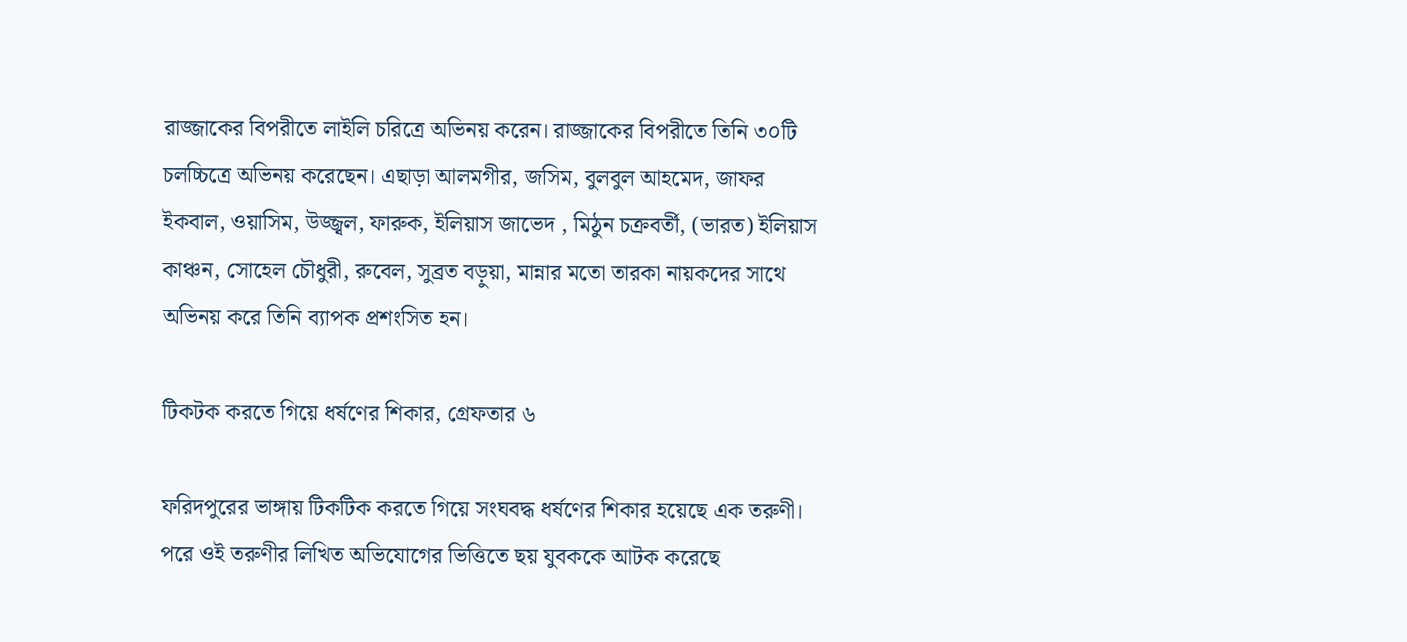রাজ্জাকের বিপরীতে লাইলি চরিত্রে অভিনয় করেন। রাজ্জাকের বিপরীতে তিনি ৩০টি চলচ্চিত্রে অভিনয় করেছেন। এছাড়া আলমগীর, জসিম, বুলবুল আহমেদ, জাফর ইকবাল, ওয়াসিম, উজ্জ্বল, ফারুক, ইলিয়াস জাভেদ , মিঠুন চক্রবর্তী, (ভারত) ইলিয়াস কাঞ্চন, সোহেল চৌধুরী, রুবেল, সুব্রত বড়ুয়া, মান্নার মতো তারকা নায়কদের সাথে অভিনয় করে তিনি ব্যাপক প্রশংসিত হন।

টিকটক করতে গিয়ে ধর্ষণের শিকার, গ্রেফতার ৬

ফরিদপুরের ভাঙ্গায় টিকটিক করতে গিয়ে সংঘবদ্ধ ধর্ষণের শিকার হয়েছে এক তরুণী। পরে ওই তরুণীর লিখিত অভিযোগের ভিত্তিতে ছয় যুবককে আটক করেছে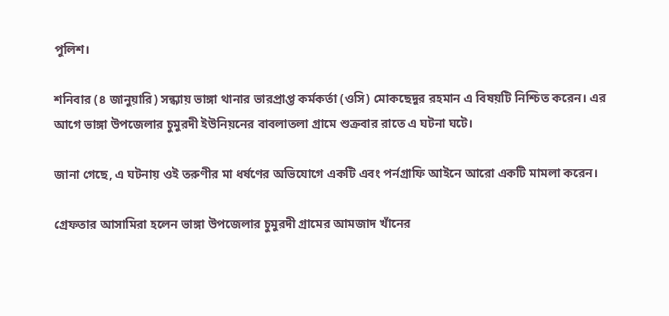পুলিশ।

শনিবার (৪ জানুয়ারি) সন্ধ্যায় ভাঙ্গা থানার ভারপ্রাপ্ত কর্মকর্তা (ওসি) মোকছেদুর রহমান এ বিষয়টি নিশ্চিত করেন। এর আগে ভাঙ্গা উপজেলার চুমুরদী ইউনিয়নের বাবলাতলা গ্রামে শুক্রবার রাতে এ ঘটনা ঘটে।

জানা গেছে, এ ঘটনায় ওই তরুণীর মা ধর্ষণের অভিযোগে একটি এবং পর্নগ্রাফি আইনে আরো একটি মামলা করেন।

গ্রেফতার আসামিরা হলেন ভাঙ্গা উপজেলার চুমুরদী গ্রামের আমজাদ খাঁনের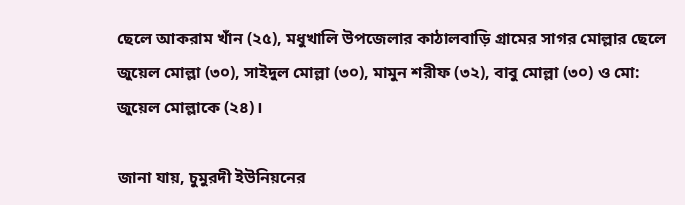ছেলে আকরাম খাঁন (২৫), মধুখালি উপজেলার কাঠালবাড়ি গ্রামের সাগর মোল্লার ছেলে জুয়েল মোল্লা (৩০), সাইদুল মোল্লা (৩০), মামুন শরীফ (৩২), বাবু মোল্লা (৩০) ও মো: জুয়েল মোল্লাকে (২৪)।

জানা যায়, চুমুরদী ইউনিয়নের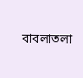বাবলাতলা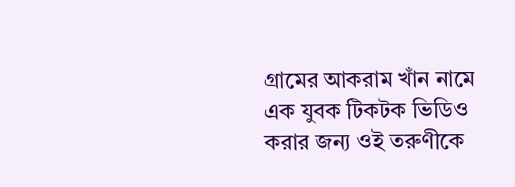গ্রামের আকরাম খাঁন নামে এক যুবক টিকটক ভিডিও করার জন্য ওই তরুণীকে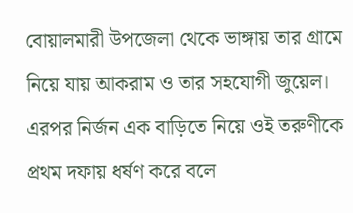বোয়ালমারী উপজেলা থেকে ভাঙ্গায় তার গ্রামে নিয়ে যায় আকরাম ও তার সহযোগী জুয়েল। এরপর নির্জন এক বাড়িতে নিয়ে ওই তরুণীকে প্রথম দফায় ধর্ষণ করে বলে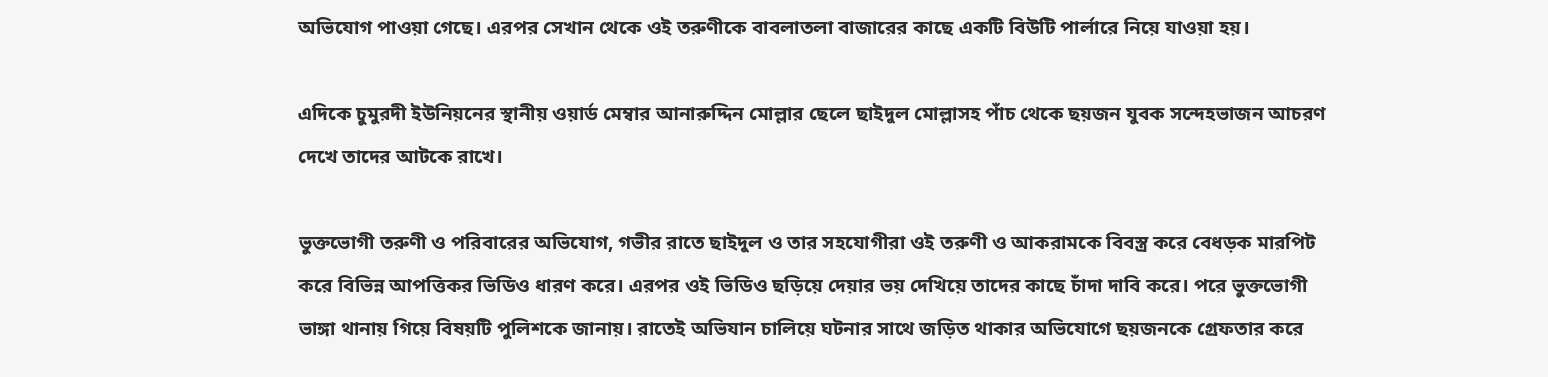অভিযোগ পাওয়া গেছে। এরপর সেখান থেকে ওই তরুণীকে বাবলাতলা বাজারের কাছে একটি বিউটি পার্লারে নিয়ে যাওয়া হয়।

এদিকে চুমুরদী ইউনিয়নের স্থানীয় ওয়ার্ড মেম্বার আনারুদ্দিন মোল্লার ছেলে ছাইদুল মোল্লাসহ পাঁচ থেকে ছয়জন যুবক সন্দেহভাজন আচরণ দেখে তাদের আটকে রাখে।

ভুক্তভোগী তরুণী ও পরিবারের অভিযোগ, গভীর রাতে ছাইদুল ও তার সহযোগীরা ওই তরুণী ও আকরামকে বিবস্ত্র করে বেধড়ক মারপিট করে বিভিন্ন আপত্তিকর ভিডিও ধারণ করে। এরপর ওই ভিডিও ছড়িয়ে দেয়ার ভয় দেখিয়ে তাদের কাছে চাঁদা দাবি করে। পরে ভুক্তভোগী ভাঙ্গা থানায় গিয়ে বিষয়টি পুলিশকে জানায়। রাতেই অভিযান চালিয়ে ঘটনার সাথে জড়িত থাকার অভিযোগে ছয়জনকে গ্রেফতার করে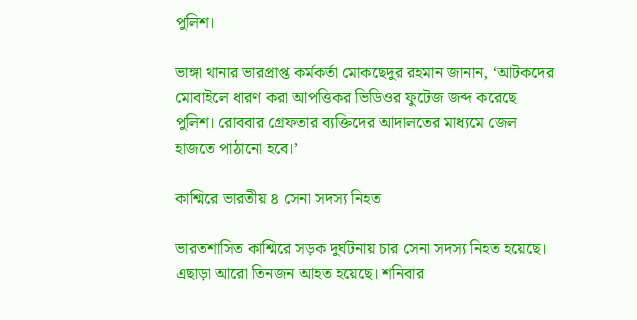পুলিশ।

ভাঙ্গা থানার ভারপ্রাপ্ত কর্মকর্তা মোকছেদুর রহমান জানান, ‘আটকদের মোবাইলে ধারণ করা আপত্তিকর ভিডিওর ফুটেজ জব্দ করেছে পুলিশ। রোববার গ্রেফতার ব্যক্তিদের আদালতের মাধ্যমে জেল হাজতে পাঠানো হবে।’

কাশ্মিরে ভারতীয় ৪ সেনা সদস্য নিহত

ভারতশাসিত কাশ্মিরে সড়ক দুর্ঘটনায় চার সেনা সদস্য নিহত হয়েছে। এছাড়া আরো তিনজন আহত হয়েছে। শনিবার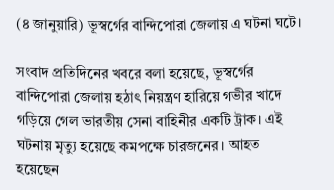(৪ জানুয়ারি) ভূস্বর্গের বান্দিপোরা জেলায় এ ঘটনা ঘটে।

সংবাদ প্রতিদিনের খবরে বলা হয়েছে, ভূস্বর্গের বান্দিপোরা জেলায় হঠাৎ নিয়ন্ত্রণ হারিয়ে গভীর খাদে গড়িয়ে গেল ভারতীয় সেনা বাহিনীর একটি ট্রাক। এই ঘটনায় মৃত্যু হয়েছে কমপক্ষে চারজনের। আহত হয়েছেন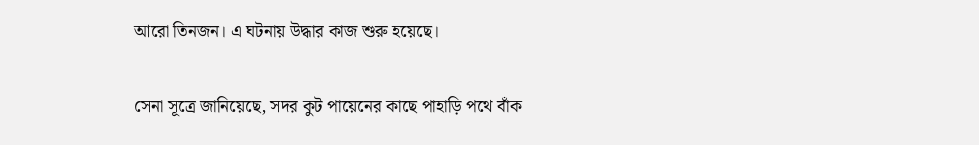আরো তিনজন। এ ঘটনায় উদ্ধার কাজ শুরু হয়েছে।

সেনা সূত্রে জানিয়েছে, সদর কুট পায়েনের কাছে পাহাড়ি পথে বাঁক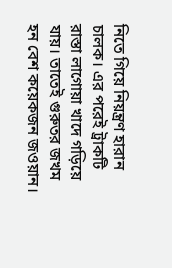নিতে গিয়ে নিয়ন্ত্রণ হারান চালক। এর পরেই ট্রাকটি রাস্তা লাগোয়া খাদে গড়িয়ে যায়। তাতেই গুরুতর জখম হন বেশ কয়েকজন জওয়ান।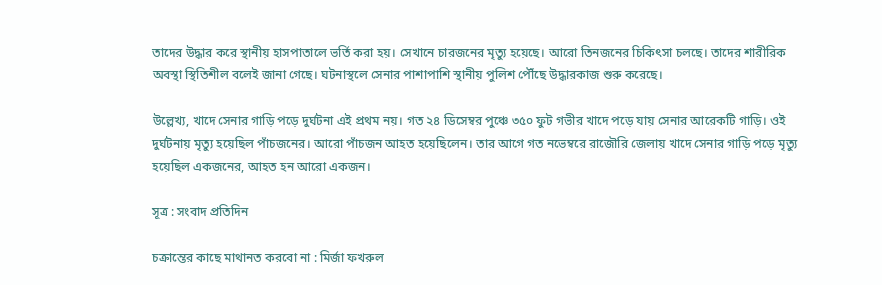তাদের উদ্ধার করে স্থানীয় হাসপাতালে ভর্তি করা হয়। সেখানে চারজনের মৃত্যু হয়েছে। আরো তিনজনের চিকিৎসা চলছে। তাদের শারীরিক অবস্থা স্থিতিশীল বলেই জানা গেছে। ঘটনাস্থলে সেনার পাশাপাশি স্থানীয় পুলিশ পৌঁছে উদ্ধারকাজ শুরু করেছে।

উল্লেখ্য, খাদে সেনার গাড়ি পড়ে দুর্ঘটনা এই প্রথম নয়। গত ২৪ ডিসেম্বর পুঞ্চে ৩৫০ ফুট গভীর খাদে পড়ে যায় সেনার আরেকটি গাড়ি। ওই দুর্ঘটনায় মৃত্যু হয়েছিল পাঁচজনের। আরো পাঁচজন আহত হয়েছিলেন। তার আগে গত নভেম্বরে রাজৌরি জেলায় খাদে সেনার গাড়ি পড়ে মৃত্যু হয়েছিল একজনের, আহত হন আরো একজন।

সূত্র : সংবাদ প্রতিদিন

চক্রান্তের কাছে মাথানত করবো না : মির্জা ফখরুল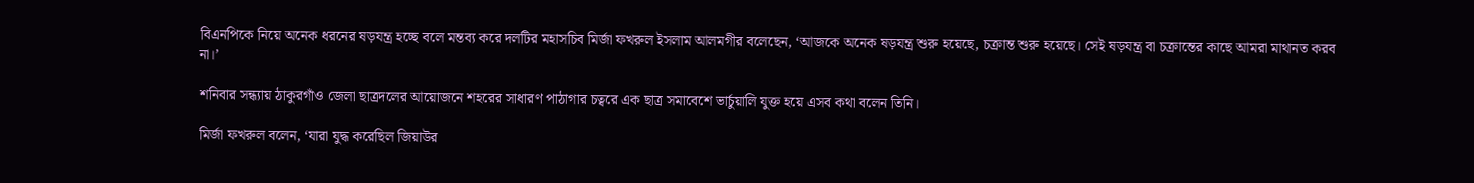বিএনপিকে নিয়ে অনেক ধরনের ষড়যন্ত্র হচ্ছে বলে মন্তব্য করে দলটির মহাসচিব মির্জা ফখরুল ইসলাম আলমগীর বলেছেন, ‘আজকে অনেক ষড়যন্ত্র শুরু হয়েছে, চক্রান্ত শুরু হয়েছে। সেই ষড়যন্ত্র বা চক্রান্তের কাছে আমরা মাথানত করব না।’

শনিবার সন্ধ্যায় ঠাকুরগাঁও জেলা ছাত্রদলের আয়োজনে শহরের সাধারণ পাঠাগার চত্বরে এক ছাত্র সমাবেশে ভার্চুয়ালি যুক্ত হয়ে এসব কথা বলেন তিনি।

মির্জা ফখরুল বলেন, ‘যারা যুদ্ধ করেছিল জিয়াউর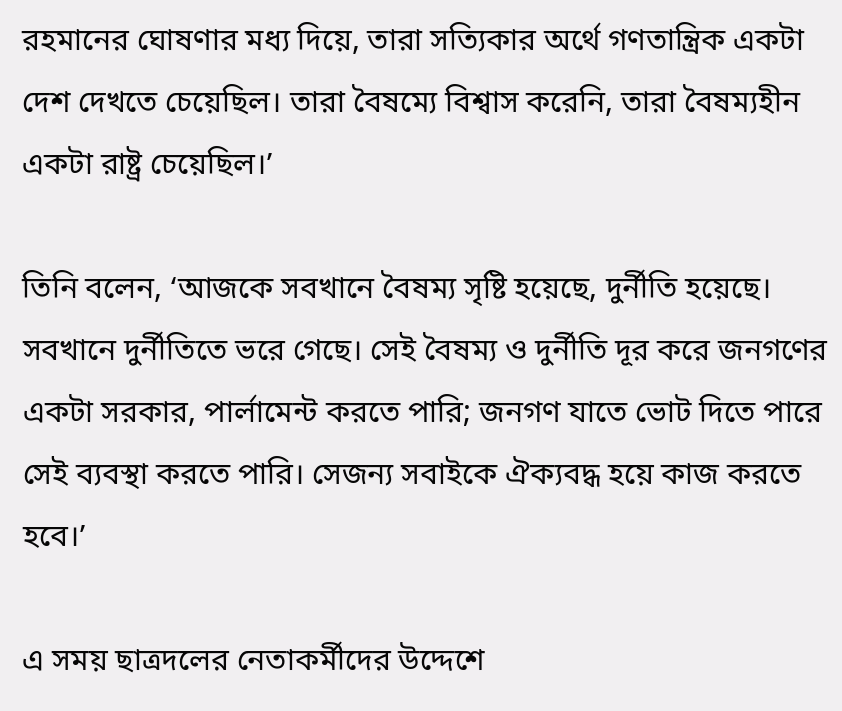রহমানের ঘোষণার মধ্য দিয়ে, তারা সত্যিকার অর্থে গণতান্ত্রিক একটা দেশ দেখতে চেয়েছিল। তারা বৈষম্যে বিশ্বাস করেনি, তারা বৈষম্যহীন একটা রাষ্ট্র চেয়েছিল।’

তিনি বলেন, ‘আজকে সবখানে বৈষম্য সৃষ্টি হয়েছে, দুর্নীতি হয়েছে। সবখানে দুর্নীতিতে ভরে গেছে। সেই বৈষম্য ও দুর্নীতি দূর করে জনগণের একটা সরকার, পার্লামেন্ট করতে পারি; জনগণ যাতে ভোট দিতে পারে সেই ব্যবস্থা করতে পারি। সেজন্য সবাইকে ঐক্যবদ্ধ হয়ে কাজ করতে হবে।’

এ সময় ছাত্রদলের নেতাকর্মীদের উদ্দেশে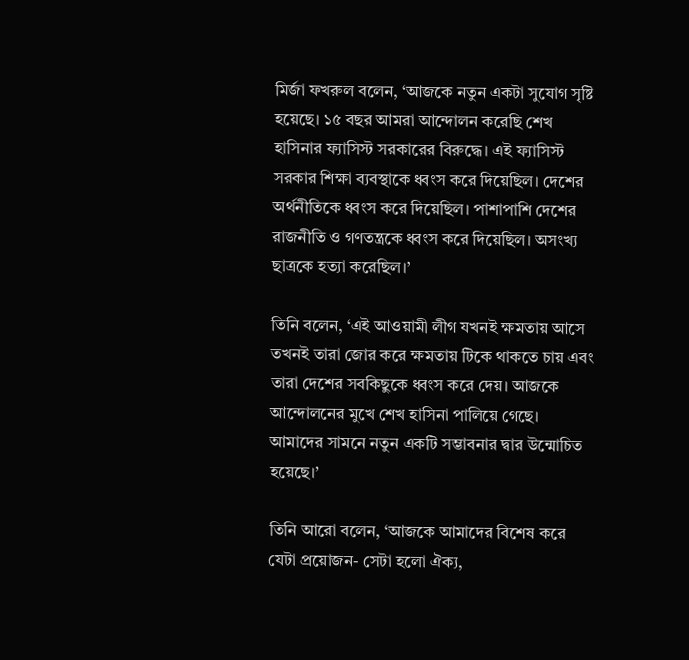মির্জা ফখরুল বলেন, ‘আজকে নতুন একটা সুযোগ সৃষ্টি হয়েছে। ১৫ বছর আমরা আন্দোলন করেছি শেখ হাসিনার ফ্যাসিস্ট সরকারের বিরুদ্ধে। এই ফ্যাসিস্ট সরকার শিক্ষা ব্যবস্থাকে ধ্বংস করে দিয়েছিল। দেশের অর্থনীতিকে ধ্বংস করে দিয়েছিল। পাশাপাশি দেশের রাজনীতি ও গণতন্ত্রকে ধ্বংস করে দিয়েছিল। অসংখ্য ছাত্রকে হত্যা করেছিল।’

তিনি বলেন, ‘এই আওয়ামী লীগ যখনই ক্ষমতায় আসে তখনই তারা জোর করে ক্ষমতায় টিকে থাকতে চায় এবং তারা দেশের সবকিছুকে ধ্বংস করে দেয়। আজকে আন্দোলনের মুখে শেখ হাসিনা পালিয়ে গেছে। আমাদের সামনে নতুন একটি সম্ভাবনার দ্বার উন্মোচিত হয়েছে।’

তিনি আরো বলেন, ‘আজকে আমাদের বিশেষ করে যেটা প্রয়োজন- সেটা হলো ঐক্য,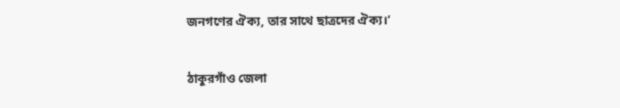জনগণের ঐক্য, তার সাথে ছাত্রদের ঐক্য।’

ঠাকুরগাঁও জেলা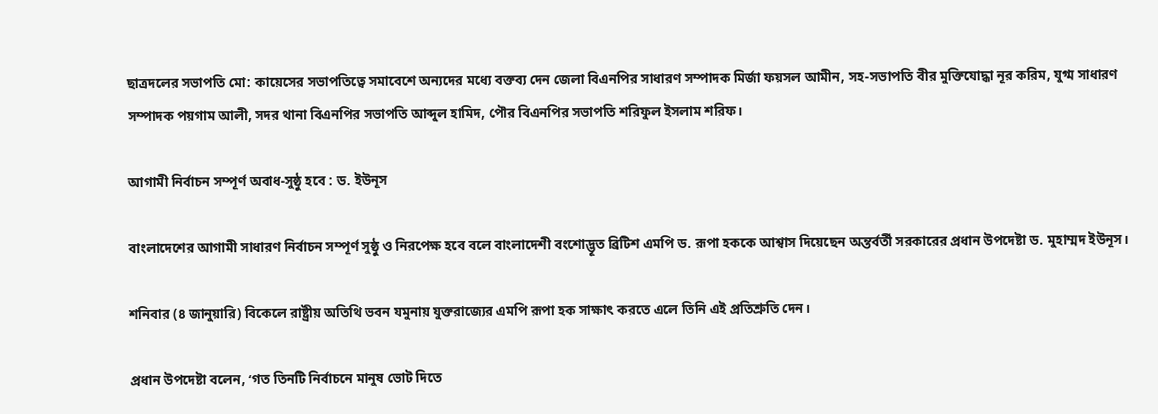ছাত্রদলের সভাপতি মো: কায়েসের সভাপতিত্বে সমাবেশে অন্যদের মধ্যে বক্তব্য দেন জেলা বিএনপির সাধারণ সম্পাদক মির্জা ফয়সল আমীন, সহ-সভাপতি বীর মুক্তিযোদ্ধা নূর করিম, যুগ্ম সাধারণ সম্পাদক পয়গাম আলী, সদর থানা বিএনপির সভাপতি আব্দুল হামিদ, পৌর বিএনপির সভাপতি শরিফুল ইসলাম শরিফ।

আগামী নির্বাচন সম্পূর্ণ অবাধ-সুষ্ঠু হবে : ড. ইউনূস

বাংলাদেশের আগামী সাধারণ নির্বাচন সম্পূর্ণ সুষ্ঠু ও নিরপেক্ষ হবে বলে বাংলাদেশী বংশোদ্ভূত ব্রিটিশ এমপি ড. রূপা হককে আশ্বাস দিয়েছেন অন্তর্বর্তী সরকারের প্রধান উপদেষ্টা ড. মুহাম্মদ ইউনূস।

শনিবার (৪ জানুয়ারি) বিকেলে রাষ্ট্রীয় অতিথি ভবন যমুনায় যুক্তরাজ্যের এমপি রূপা হক সাক্ষাৎ করতে এলে তিনি এই প্রতিশ্রুতি দেন।

প্রধান উপদেষ্টা বলেন, ‘গত তিনটি নির্বাচনে মানুষ ভোট দিতে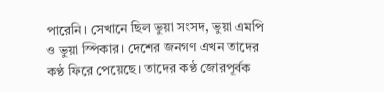পারেনি। সেখানে ছিল ভুয়া সংসদ, ভুয়া এমপি ও ভুয়া স্পিকার। দেশের জনগণ এখন তাদের কণ্ঠ ফিরে পেয়েছে। তাদের কণ্ঠ জোরপূর্বক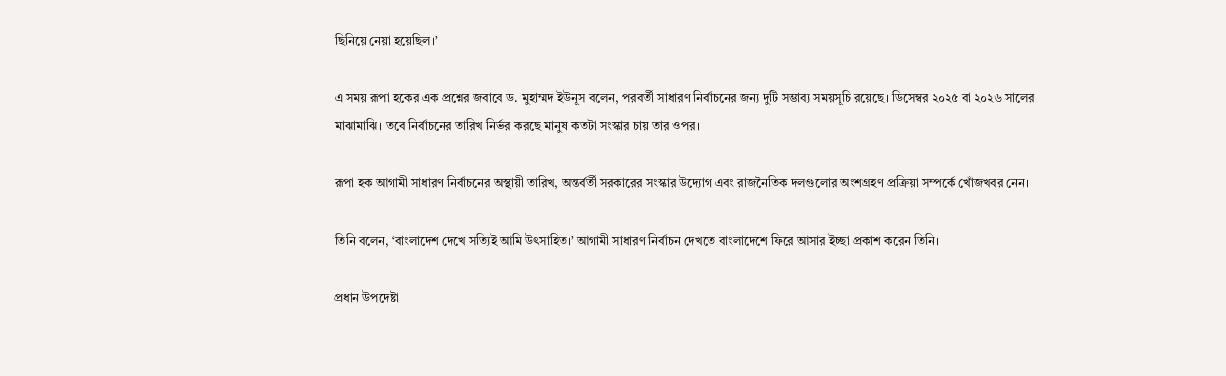ছিনিয়ে নেয়া হয়েছিল।’

এ সময় রূপা হকের এক প্রশ্নের জবাবে ড. মুহাম্মদ ইউনূস বলেন, পরবর্তী সাধারণ নির্বাচনের জন্য দুটি সম্ভাব্য সময়সূচি রয়েছে। ডিসেম্বর ২০২৫ বা ২০২৬ সালের মাঝামাঝি। তবে নির্বাচনের তারিখ নির্ভর করছে মানুষ কতটা সংস্কার চায় তার ওপর।

রূপা হক আগামী সাধারণ নির্বাচনের অস্থায়ী তারিখ, অন্তর্বর্তী সরকারের সংস্কার উদ্যোগ এবং রাজনৈতিক দলগুলোর অংশগ্রহণ প্রক্রিয়া সম্পর্কে খোঁজখবর নেন।

তিনি বলেন, ‘বাংলাদেশ দেখে সত্যিই আমি উৎসাহিত।’ আগামী সাধারণ নির্বাচন দেখতে বাংলাদেশে ফিরে আসার ইচ্ছা প্রকাশ করেন তিনি।

প্রধান উপদেষ্টা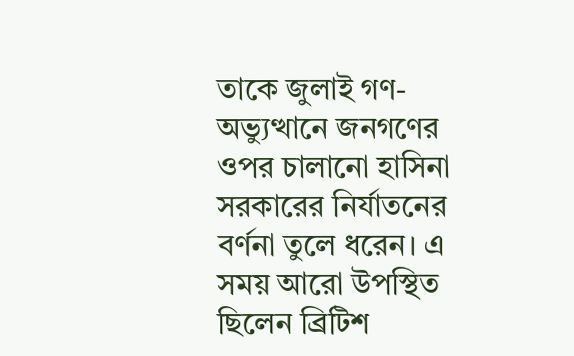তাকে জুলাই গণ-অভ্যুত্থানে জনগণের ওপর চালানো হাসিনা সরকারের নির্যাতনের বর্ণনা তুলে ধরেন। এ সময় আরো উপস্থিত ছিলেন ব্রিটিশ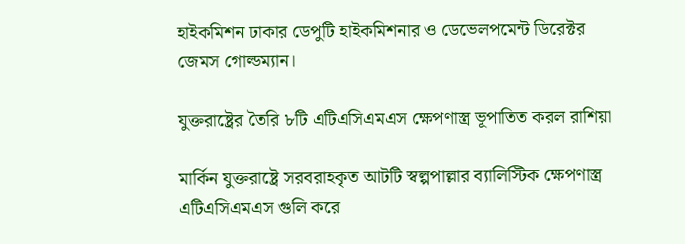হাইকমিশন ঢাকার ডেপুটি হাইকমিশনার ও ডেভেলপমেন্ট ডিরেক্টর জেমস গোল্ডম্যান।

যুক্তরাষ্ট্রের তৈরি ৮টি এটিএসিএমএস ক্ষেপণাস্ত্র ভূপাতিত করল রাশিয়া

মার্কিন যুক্তরাষ্ট্রে সরবরাহকৃত আটটি স্বল্পপাল্লার ব্যালিস্টিক ক্ষেপণাস্ত্র এটিএসিএমএস গুলি করে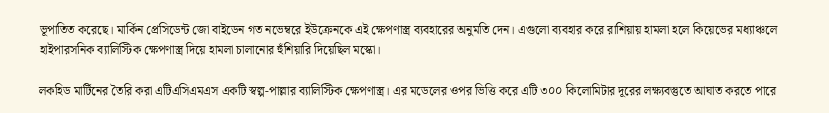ভূপাতিত করেছে। মার্কিন প্রেসিডেন্ট জো বাইডেন গত নভেম্বরে ইউক্রেনকে এই ক্ষেপণাস্ত্র ব্যবহারের অনুমতি দেন। এগুলো ব্যবহার করে রাশিয়ায় হামলা হলে কিয়েভের মধ্যাঞ্চলে হাইপারসনিক ব্যালিস্টিক ক্ষেপণাস্ত্র দিয়ে হামলা চালানোর হুঁশিয়ারি দিয়েছিল মস্কো।

লকহিড মার্টিনের তৈরি করা এটিএসিএমএস একটি স্বল্প-পাল্লার ব্যালিস্টিক ক্ষেপণাস্ত্র। এর মডেলের ওপর ভিত্তি করে এটি ৩০০ কিলোমিটার দূরের লক্ষ্যবস্তুতে আঘাত করতে পারে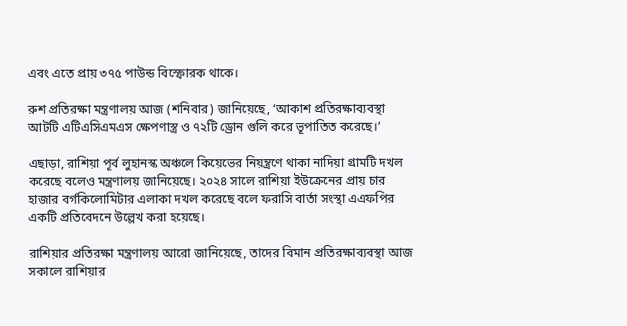এবং এতে প্রায় ৩৭৫ পাউন্ড বিস্ফোরক থাকে।

রুশ প্রতিরক্ষা মন্ত্রণালয় আজ (শনিবার) জানিয়েছে, ‘আকাশ প্রতিরক্ষাব্যবস্থা আটটি এটিএসিএমএস ক্ষেপণাস্ত্র ও ৭২টি ড্রোন গুলি করে ভূপাতিত করেছে।’

এছাড়া, রাশিয়া পূর্ব লুহানস্ক অঞ্চলে কিয়েভের নিয়ন্ত্রণে থাকা নাদিয়া গ্রামটি দখল করেছে বলেও মন্ত্রণালয় জানিয়েছে। ২০২৪ সালে রাশিয়া ইউক্রেনের প্রায় চার হাজার বর্গকিলোমিটার এলাকা দখল করেছে বলে ফরাসি বার্তা সংস্থা এএফপির একটি প্রতিবেদনে উল্লেখ করা হয়েছে।

রাশিয়ার প্রতিরক্ষা মন্ত্রণালয় আরো জানিয়েছে, তাদের বিমান প্রতিরক্ষাব্যবস্থা আজ সকালে রাশিয়ার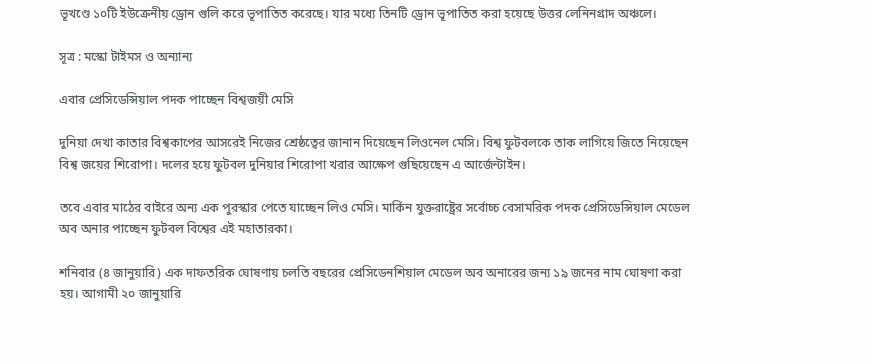ভূখণ্ডে ১০টি ইউক্রেনীয় ড্রোন গুলি করে ভূপাতিত করেছে। যার মধ্যে তিনটি ড্রোন ভূপাতিত করা হয়েছে উত্তর লেনিনগ্রাদ অঞ্চলে।

সূত্র : মস্কো টাইমস ও অন্যান্য

এবার প্রেসিডেন্সিয়াল পদক পাচ্ছেন বিশ্বজয়ী মেসি

দুনিয়া দেখা কাতার বিশ্বকাপের আসরেই নিজের শ্রেষ্ঠত্বের জানান দিয়েছেন লিওনেল মেসি। বিশ্ব ফুটবলকে তাক লাগিয়ে জিতে নিয়েছেন বিশ্ব জয়ের শিরোপা। দলের হয়ে ফুটবল দুনিয়ার শিরোপা খরার আক্ষেপ গুছিয়েছেন এ আর্জেন্টাইন।

তবে এবার মাঠের বাইরে অন্য এক পুরস্কার পেতে যাচ্ছেন লিও মেসি। মার্কিন যুক্তরাষ্ট্রের সর্বোচ্চ বেসামরিক পদক প্রেসিডেন্সিয়াল মেডেল অব অনার পাচ্ছেন ফুটবল বিশ্বের এই মহাতারকা।

শনিবার (৪ জানুয়ারি) এক দাফতরিক ঘোষণায় চলতি বছরের প্রেসিডেনশিয়াল মেডেল অব অনারের জন্য ১৯ জনের নাম ঘোষণা করা হয়। আগামী ২০ জানুয়ারি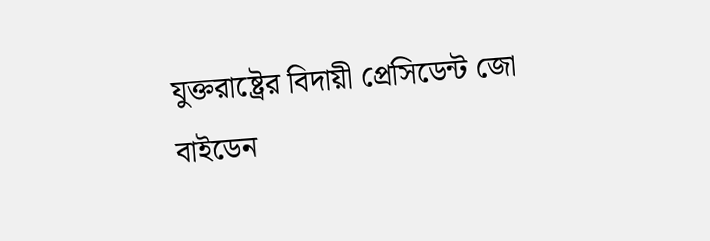যুক্তরাষ্ট্রের বিদায়ী প্রেসিডেন্ট জো বাইডেন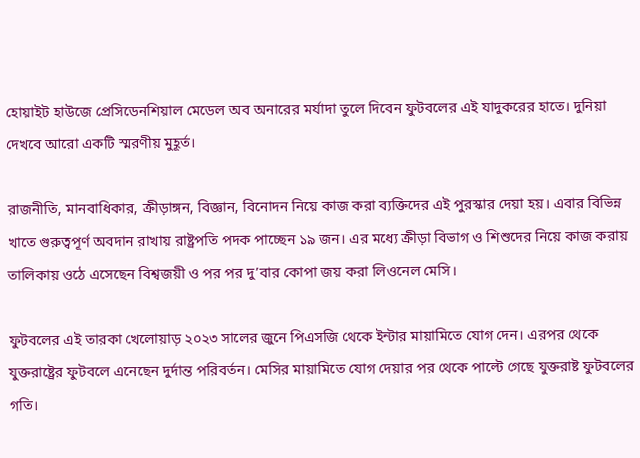হোয়াইট হাউজে প্রেসিডেনশিয়াল মেডেল অব অনারের মর্যাদা তুলে দিবেন ফুটবলের এই যাদুকরের হাতে। দুনিয়া দেখবে আরো একটি স্মরণীয় মুহূর্ত।

রাজনীতি, মানবাধিকার, ক্রীড়াঙ্গন, বিজ্ঞান, বিনোদন নিয়ে কাজ করা ব্যক্তিদের এই পুরস্কার দেয়া হয়। এবার বিভিন্ন খাতে গুরুত্বপূর্ণ অবদান রাখায় রাষ্ট্রপতি পদক পাচ্ছেন ১৯ জন। এর মধ্যে ক্রীড়া বিভাগ ও শিশুদের নিয়ে কাজ করায় তালিকায় ওঠে এসেছেন বিশ্বজয়ী ও পর পর দু’বার কোপা জয় করা লিওনেল মেসি।

ফুটবলের এই তারকা খেলোয়াড় ২০২৩ সালের জুনে পিএসজি থেকে ইন্টার মায়ামিতে যোগ দেন। এরপর থেকে যুক্তরাষ্ট্রের ফুটবলে এনেছেন দুর্দান্ত পরিবর্তন। মেসির মায়ামিতে যোগ দেয়ার পর থেকে পাল্টে গেছে যুক্তরাষ্ট ফুটবলের গতি।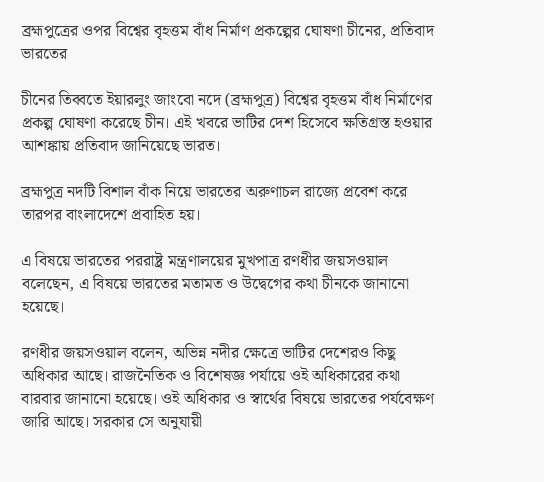ব্রহ্মপুত্রের ওপর বিশ্বের বৃহত্তম বাঁধ নির্মাণ প্রকল্পের ঘোষণা চীনের, প্রতিবাদ ভারতের

চীনের তিব্বতে ইয়ারলুং জাংবো নদে (ব্রহ্মপুত্র) বিশ্বের বৃহত্তম বাঁধ নির্মাণের প্রকল্প ঘোষণা করেছে চীন। এই খবরে ভাটির দেশ হিসেবে ক্ষতিগ্রস্ত হওয়ার আশঙ্কায় প্রতিবাদ জানিয়েছে ভারত।

ব্রহ্মপুত্র নদটি বিশাল বাঁক নিয়ে ভারতের অরুণাচল রাজ্যে প্রবেশ করে তারপর বাংলাদেশে প্রবাহিত হয়।

এ বিষয়ে ভারতের পররাষ্ট্র মন্ত্রণালয়ের মুখপাত্র রণধীর জয়সওয়াল বলেছেন, এ বিষয়ে ভারতের মতামত ও উদ্বেগের কথা চীনকে জানানো হয়েছে।

রণধীর জয়সওয়াল বলেন, অভিন্ন নদীর ক্ষেত্রে ভাটির দেশেরও কিছু অধিকার আছে। রাজনৈতিক ও বিশেষজ্ঞ পর্যায়ে ওই অধিকারের কথা বারবার জানানো হয়েছে। ওই অধিকার ও স্বার্থের বিষয়ে ভারতের পর্যবেক্ষণ জারি আছে। সরকার সে অনুযায়ী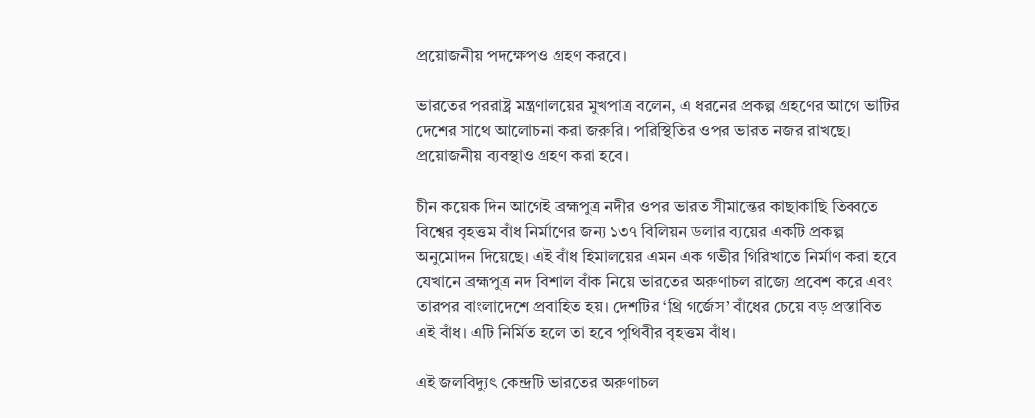প্রয়োজনীয় পদক্ষেপও গ্রহণ করবে।

ভারতের পররাষ্ট্র মন্ত্রণালয়ের মুখপাত্র বলেন, এ ধরনের প্রকল্প গ্রহণের আগে ভাটির দেশের সাথে আলোচনা করা জরুরি। পরিস্থিতির ওপর ভারত নজর রাখছে। প্রয়োজনীয় ব্যবস্থাও গ্রহণ করা হবে।

চীন কয়েক দিন আগেই ব্রহ্মপুত্র নদীর ওপর ভারত সীমান্তের কাছাকাছি তিব্বতে বিশ্বের বৃহত্তম বাঁধ নির্মাণের জন্য ১৩৭ বিলিয়ন ডলার ব্যয়ের একটি প্রকল্প অনুমোদন দিয়েছে। এই বাঁধ হিমালয়ের এমন এক গভীর গিরিখাতে নির্মাণ করা হবে যেখানে ব্রহ্মপুত্র নদ বিশাল বাঁক নিয়ে ভারতের অরুণাচল রাজ্যে প্রবেশ করে এবং তারপর বাংলাদেশে প্রবাহিত হয়। দেশটির ‘থ্রি গর্জেস’ বাঁধের চেয়ে বড় প্রস্তাবিত এই বাঁধ। এটি নির্মিত হলে তা হবে পৃথিবীর বৃহত্তম বাঁধ।

এই জলবিদ্যুৎ কেন্দ্রটি ভারতের অরুণাচল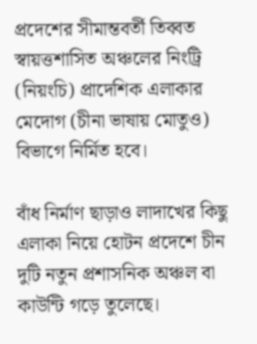প্রদেশের সীমান্তবর্তী তিব্বত স্বায়ত্তশাসিত অঞ্চলের নিংট্রি (নিয়ংচি) প্রাদেশিক এলাকার মেদোগ (চীনা ভাষায় মোতুও) বিভাগে নির্মিত হবে।

বাঁধ নির্মাণ ছাড়াও লাদাখের কিছু এলাকা নিয়ে হোটন প্রদেশে চীন দুটি নতুন প্রশাসনিক অঞ্চল বা কাউন্টি গড়ে তুলেছে।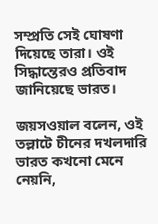সম্প্রতি সেই ঘোষণা দিয়েছে তারা। ওই সিদ্ধান্তেরও প্রতিবাদ জানিয়েছে ভারত।

জয়সওয়াল বলেন, ওই তল্লাটে চীনের দখলদারি ভারত কখনো মেনে নেয়নি,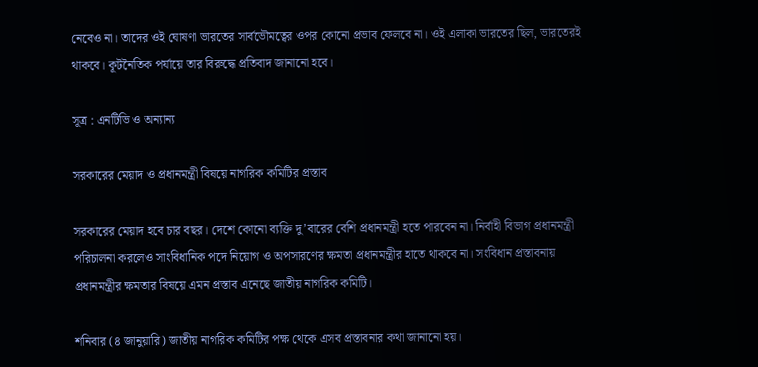নেবেও না। তাদের ওই ঘোষণা ভারতের সার্বভৌমত্বের ওপর কোনো প্রভাব ফেলবে না। ওই এলাকা ভারতের ছিল, ভারতেরই থাকবে। কূটনৈতিক পর্যায়ে তার বিরুদ্ধে প্রতিবাদ জানানো হবে।

সূত্র : এনটিভি ও অন্যান্য

সরকারের মেয়াদ ও প্রধানমন্ত্রী বিষয়ে নাগরিক কমিটির প্রস্তাব

সরকারের মেয়াদ হবে চার বছর। দেশে কোনো ব্যক্তি দু’বারের বেশি প্রধানমন্ত্রী হতে পারবেন না। নির্বাহী বিভাগ প্রধানমন্ত্রী পরিচালনা করলেও সাংবিধানিক পদে নিয়োগ ও অপসারণের ক্ষমতা প্রধানমন্ত্রীর হাতে থাকবে না। সংবিধান প্রস্তাবনায় প্রধানমন্ত্রীর ক্ষমতার বিষয়ে এমন প্রস্তাব এনেছে জাতীয় নাগরিক কমিটি।

শনিবার (৪ জানুয়ারি) জাতীয় নাগরিক কমিটির পক্ষ থেকে এসব প্রস্তাবনার কথা জানানো হয়।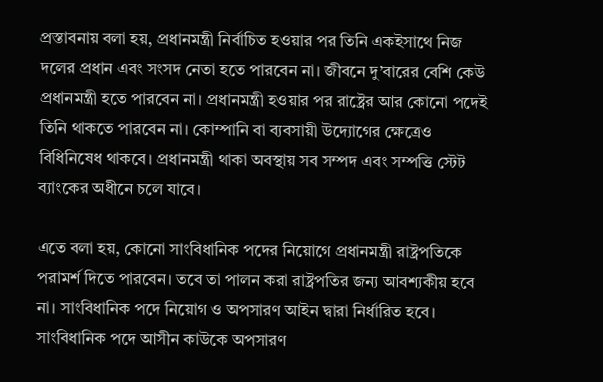প্রস্তাবনায় বলা হয়, প্রধানমন্ত্রী নির্বাচিত হওয়ার পর তিনি একইসাথে নিজ দলের প্রধান এবং সংসদ নেতা হতে পারবেন না। জীবনে দু’বারের বেশি কেউ প্রধানমন্ত্রী হতে পারবেন না। প্রধানমন্ত্রী হওয়ার পর রাষ্ট্রের আর কোনো পদেই তিনি থাকতে পারবেন না। কোম্পানি বা ব্যবসায়ী উদ্যোগের ক্ষেত্রেও বিধিনিষেধ থাকবে। প্রধানমন্ত্রী থাকা অবস্থায় সব সম্পদ এবং সম্পত্তি স্টেট ব্যাংকের অধীনে চলে যাবে।

এতে বলা হয়, কোনো সাংবিধানিক পদের নিয়োগে প্রধানমন্ত্রী রাষ্ট্রপতিকে পরামর্শ দিতে পারবেন। তবে তা পালন করা রাষ্ট্রপতির জন্য আবশ্যকীয় হবে না। সাংবিধানিক পদে নিয়োগ ও অপসারণ আইন দ্বারা নির্ধারিত হবে। সাংবিধানিক পদে আসীন কাউকে অপসারণ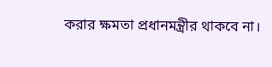করার ক্ষমতা প্রধানমন্ত্রীর থাকবে না।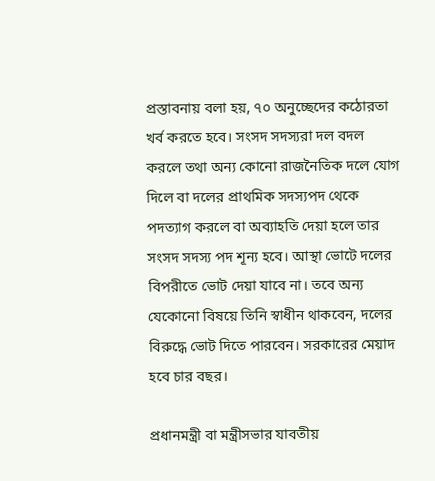প্রস্তাবনায় বলা হয়, ৭০ অনুচ্ছেদের কঠোরতা খর্ব করতে হবে। সংসদ সদস্যরা দল বদল করলে তথা অন্য কোনো রাজনৈতিক দলে যোগ দিলে বা দলের প্রাথমিক সদস্যপদ থেকে পদত্যাগ করলে বা অব্যাহতি দেয়া হলে তার সংসদ সদস্য পদ শূন্য হবে। আস্থা ভোটে দলের বিপরীতে ভোট দেয়া যাবে না। তবে অন্য যেকোনো বিষয়ে তিনি স্বাধীন থাকবেন, দলের বিরুদ্ধে ভোট দিতে পারবেন। সরকারের মেয়াদ হবে চার বছর।

প্রধানমন্ত্রী বা মন্ত্রীসভার যাবতীয়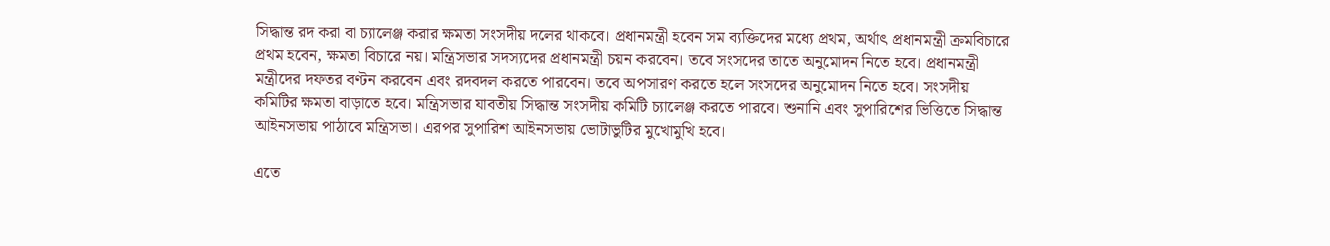সিদ্ধান্ত রদ করা বা চ্যালেঞ্জ করার ক্ষমতা সংসদীয় দলের থাকবে। প্রধানমন্ত্রী হবেন সম ব্যক্তিদের মধ্যে প্রথম, অর্থাৎ প্রধানমন্ত্রী ক্রমবিচারে প্রথম হবেন, ক্ষমতা বিচারে নয়। মন্ত্রিসভার সদস্যদের প্রধানমন্ত্রী চয়ন করবেন। তবে সংসদের তাতে অনুমোদন নিতে হবে। প্রধানমন্ত্রী মন্ত্রীদের দফতর বণ্টন করবেন এবং রদবদল করতে পারবেন। তবে অপসারণ করতে হলে সংসদের অনুমোদন নিতে হবে। সংসদীয় কমিটির ক্ষমতা বাড়াতে হবে। মন্ত্রিসভার যাবতীয় সিদ্ধান্ত সংসদীয় কমিটি চ্যালেঞ্জ করতে পারবে। শুনানি এবং সুপারিশের ভিত্তিতে সিদ্ধান্ত আইনসভায় পাঠাবে মন্ত্রিসভা। এরপর সুপারিশ আইনসভায় ভোটাভুটির মুখোমুখি হবে।

এতে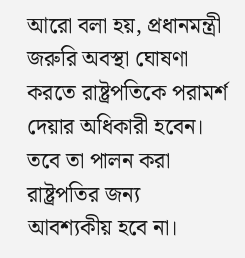আরো বলা হয়, প্রধানমন্ত্রী জরুরি অবস্থা ঘোষণা করতে রাষ্ট্রপতিকে পরামর্শ দেয়ার অধিকারী হবেন। তবে তা পালন করা রাষ্ট্রপতির জন্য আবশ্যকীয় হবে না।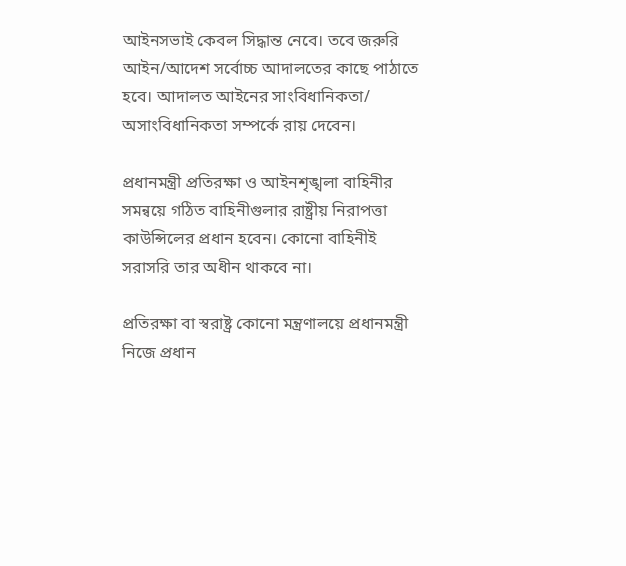আইনসভাই কেবল সিদ্ধান্ত নেবে। তবে জরুরি আইন/আদেশ সর্বোচ্চ আদালতের কাছে পাঠাতে হবে। আদালত আইনের সাংবিধানিকতা/ অসাংবিধানিকতা সম্পর্কে রায় দেবেন।

প্রধানমন্ত্রী প্রতিরক্ষা ও আইনশৃঙ্খলা বাহিনীর সমন্বয়ে গঠিত বাহিনীগুলার রাষ্ট্রীয় নিরাপত্তা কাউন্সিলের প্রধান হবেন। কোনো বাহিনীই সরাসরি তার অধীন থাকবে না।

প্রতিরক্ষা বা স্বরাষ্ট্র কোনো মন্ত্রণালয়ে প্রধানমন্ত্রী নিজে প্রধান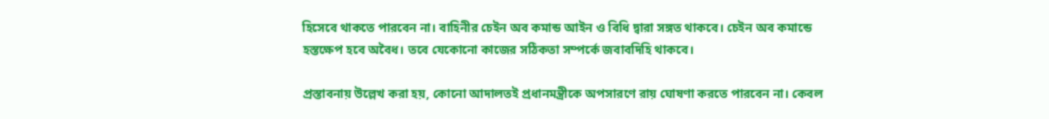হিসেবে থাকতে পারবেন না। বাহিনীর চেইন অব কমান্ড আইন ও বিধি দ্বারা সঙ্গত থাকবে। চেইন অব কমান্ডে হস্তক্ষেপ হবে অবৈধ। তবে যেকোনো কাজের সঠিকতা সম্পর্কে জবাবদিহি থাকবে।

প্রস্তাবনায় উল্লেখ করা হয়, কোনো আদালতই প্রধানমন্ত্রীকে অপসারণে রায় ঘোষণা করতে পারবেন না। কেবল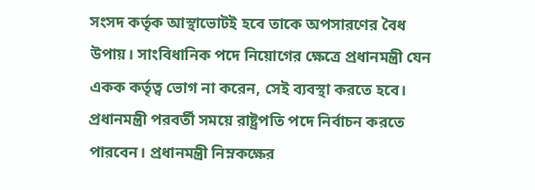সংসদ কর্তৃক আস্থাভোটই হবে তাকে অপসারণের বৈধ উপায়। সাংবিধানিক পদে নিয়োগের ক্ষেত্রে প্রধানমন্ত্রী যেন একক কর্তৃত্ব ভোগ না করেন, সেই ব্যবস্থা করতে হবে। প্রধানমন্ত্রী পরবর্তী সময়ে রাষ্ট্রপতি পদে নির্বাচন করতে পারবেন। প্রধানমন্ত্রী নিম্নকক্ষের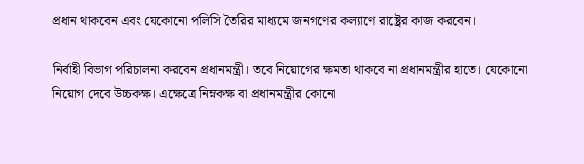প্রধান থাকবেন এবং যেকোনো পলিসি তৈরির মাধ্যমে জনগণের কল্যাণে রাষ্ট্রের কাজ করবেন।

নির্বাহী বিভাগ পরিচালনা করবেন প্রধানমন্ত্রী। তবে নিয়োগের ক্ষমতা থাকবে না প্রধানমন্ত্রীর হাতে। যেকোনো নিয়োগ দেবে উচ্চকক্ষ। এক্ষেত্রে নিম্নকক্ষ বা প্রধানমন্ত্রীর কোনো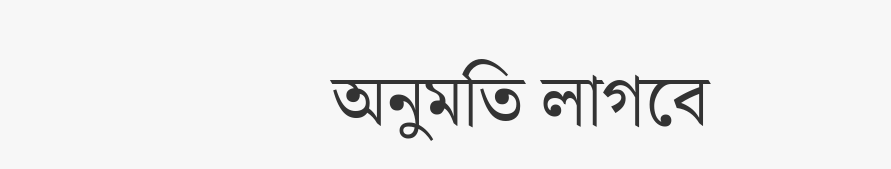অনুমতি লাগবে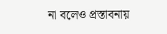না বলেও প্রস্তাবনায়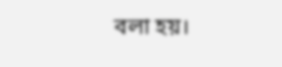বলা হয়।